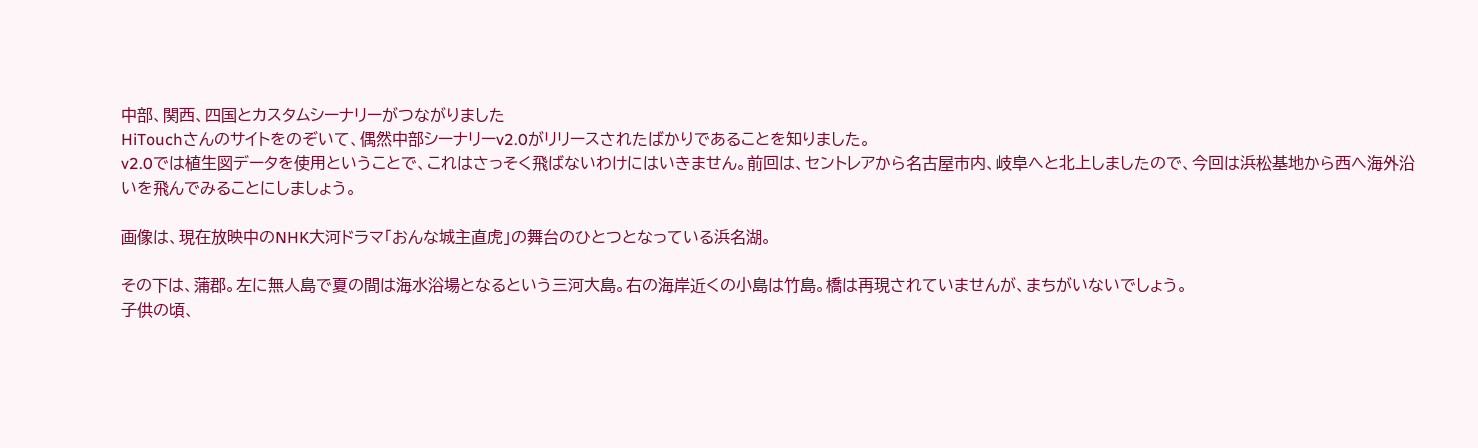中部、関西、四国とカスタムシーナリーがつながりました
HiTouchさんのサイトをのぞいて、偶然中部シーナリーv2.0がリリースされたばかりであることを知りました。
v2.0では植生図データを使用ということで、これはさっそく飛ばないわけにはいきません。前回は、セントレアから名古屋市内、岐阜へと北上しましたので、今回は浜松基地から西へ海外沿いを飛んでみることにしましょう。

画像は、現在放映中のNHK大河ドラマ「おんな城主直虎」の舞台のひとつとなっている浜名湖。

その下は、蒲郡。左に無人島で夏の間は海水浴場となるという三河大島。右の海岸近くの小島は竹島。橋は再現されていませんが、まちがいないでしょう。
子供の頃、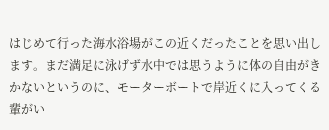はじめて行った海水浴場がこの近くだったことを思い出します。まだ満足に泳げず水中では思うように体の自由がきかないというのに、モーターボートで岸近くに入ってくる輩がい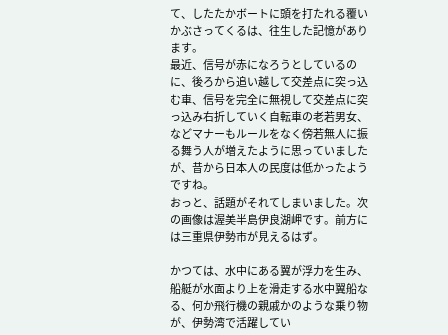て、したたかボートに頭を打たれる覆いかぶさってくるは、往生した記憶があります。
最近、信号が赤になろうとしているのに、後ろから追い越して交差点に突っ込む車、信号を完全に無視して交差点に突っ込み右折していく自転車の老若男女、などマナーもルールをなく傍若無人に振る舞う人が増えたように思っていましたが、昔から日本人の民度は低かったようですね。
おっと、話題がそれてしまいました。次の画像は渥美半島伊良湖岬です。前方には三重県伊勢市が見えるはず。

かつては、水中にある翼が浮力を生み、船艇が水面より上を滑走する水中翼船なる、何か飛行機の親戚かのような乗り物が、伊勢湾で活躍してい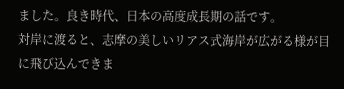ました。良き時代、日本の高度成長期の話です。
対岸に渡ると、志摩の美しいリアス式海岸が広がる様が目に飛び込んできま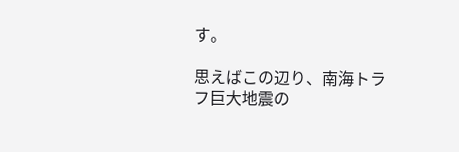す。

思えばこの辺り、南海トラフ巨大地震の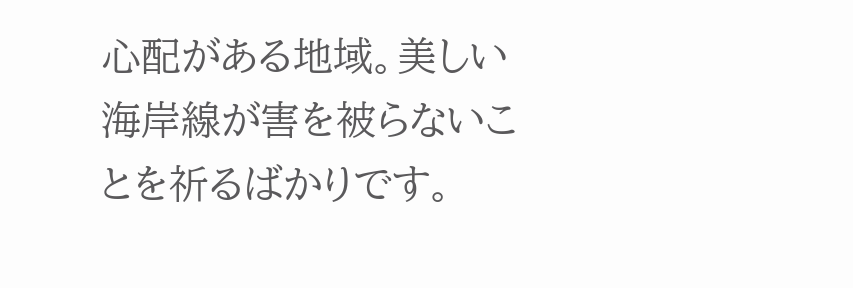心配がある地域。美しい海岸線が害を被らないことを祈るばかりです。